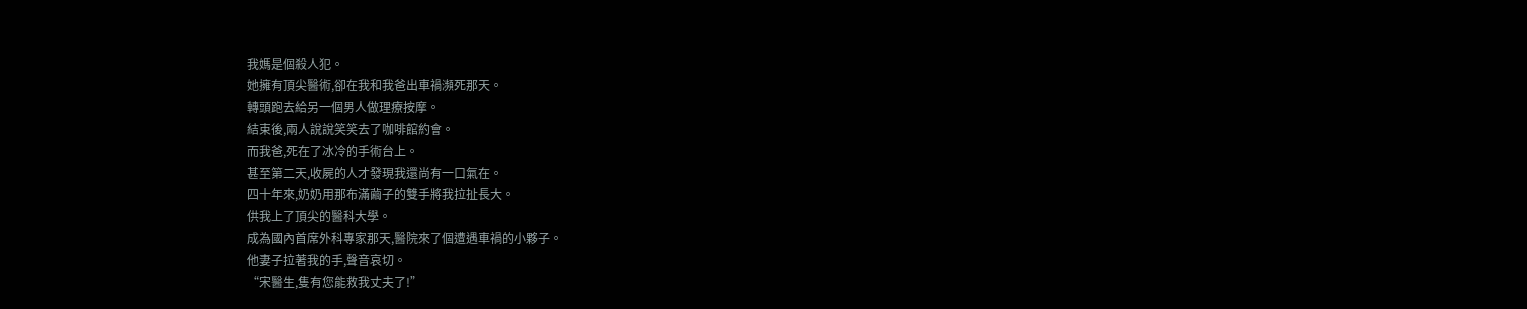我媽是個殺人犯。
她擁有頂尖醫術,卻在我和我爸出車禍瀕死那天。
轉頭跑去給另一個男人做理療按摩。
結束後,兩人說說笑笑去了咖啡館約會。
而我爸,死在了冰冷的手術台上。
甚至第二天,收屍的人才發現我還尚有一口氣在。
四十年來,奶奶用那布滿繭子的雙手將我拉扯長大。
供我上了頂尖的醫科大學。
成為國內首席外科專家那天,醫院來了個遭遇車禍的小夥子。
他妻子拉著我的手,聲音哀切。
“宋醫生,隻有您能救我丈夫了!”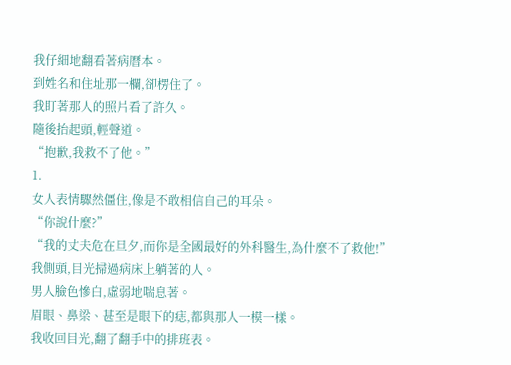我仔細地翻看著病曆本。
到姓名和住址那一欄,卻楞住了。
我盯著那人的照片看了許久。
隨後抬起頭,輕聲道。
“抱歉,我救不了他。”
1.
女人表情驟然僵住,像是不敢相信自己的耳朵。
“你說什麼?”
“我的丈夫危在旦夕,而你是全國最好的外科醫生,為什麼不了救他!”
我側頭,目光掃過病床上躺著的人。
男人臉色慘白,虛弱地喘息著。
眉眼、鼻梁、甚至是眼下的痣,都與那人一模一樣。
我收回目光,翻了翻手中的排班表。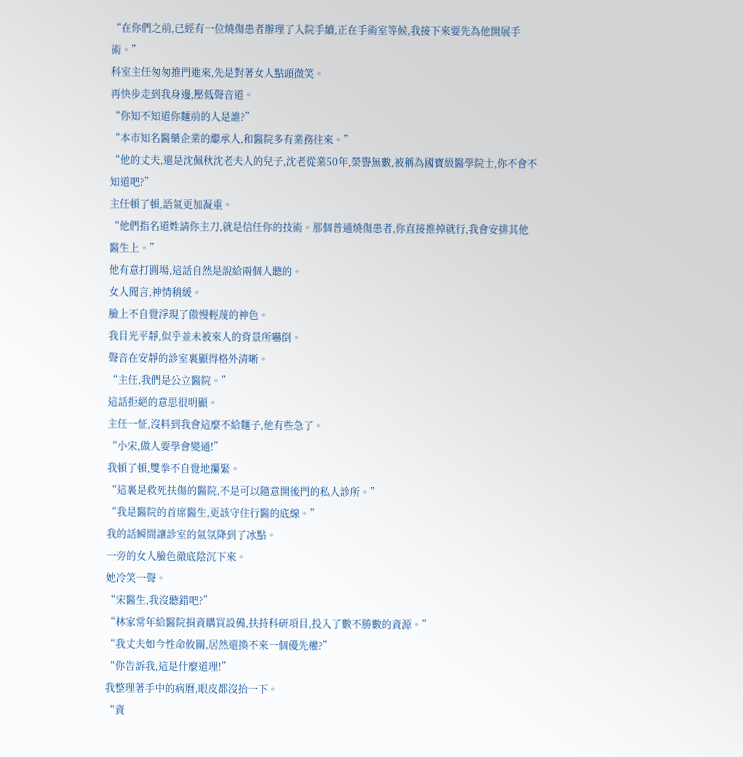“在你們之前,已經有一位燒傷患者辦理了入院手續,正在手術室等候,我接下來要先為他開展手術。”
科室主任匆匆推門進來,先是對著女人點頭微笑。
再快步走到我身邊,壓低聲音道。
“你知不知道你麵前的人是誰?”
“本市知名醫藥企業的繼承人,和醫院多有業務往來。”
“他的丈夫,還是沈佩秋沈老夫人的兒子,沈老從業50年,榮譽無數,被稱為國寶級醫學院士,你不會不知道吧?”
主任頓了頓,語氣更加凝重。
“他們指名道姓請你主刀,就是信任你的技術。那個普通燒傷患者,你直接推掉就行,我會安排其他醫生上。”
他有意打圓場,這話自然是說給兩個人聽的。
女人聞言,神情稍緩。
臉上不自覺浮現了傲慢輕蔑的神色。
我目光平靜,似乎並未被來人的背景所嚇倒。
聲音在安靜的診室裏顯得格外清晰。
“主任,我們是公立醫院。”
這話拒絕的意思很明顯。
主任一怔,沒料到我會這麼不給麵子,他有些急了。
“小宋,做人要學會變通!”
我頓了頓,雙拳不自覺地攥緊。
“這裏是救死扶傷的醫院,不是可以隨意開後門的私人診所。”
“我是醫院的首席醫生,更該守住行醫的底線。”
我的話瞬間讓診室的氣氛降到了冰點。
一旁的女人臉色徹底陰沉下來。
她冷笑一聲。
“宋醫生,我沒聽錯吧?”
“林家常年給醫院捐資購買設備,扶持科研項目,投入了數不勝數的資源。”
“我丈夫如今性命攸關,居然還換不來一個優先權?”
“你告訴我,這是什麼道理!”
我整理著手中的病曆,眼皮都沒抬一下。
“資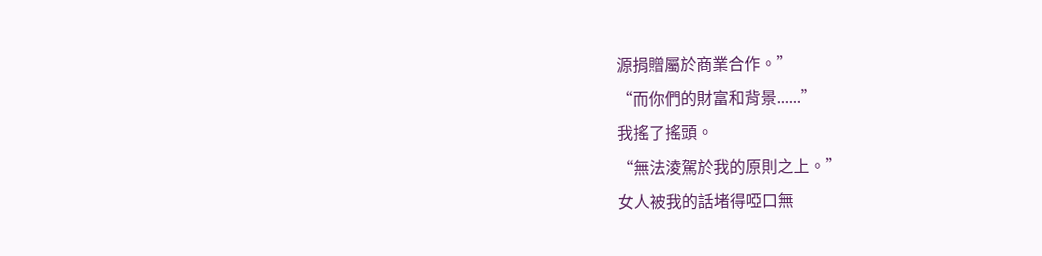源捐贈屬於商業合作。”
“而你們的財富和背景......”
我搖了搖頭。
“無法淩駕於我的原則之上。”
女人被我的話堵得啞口無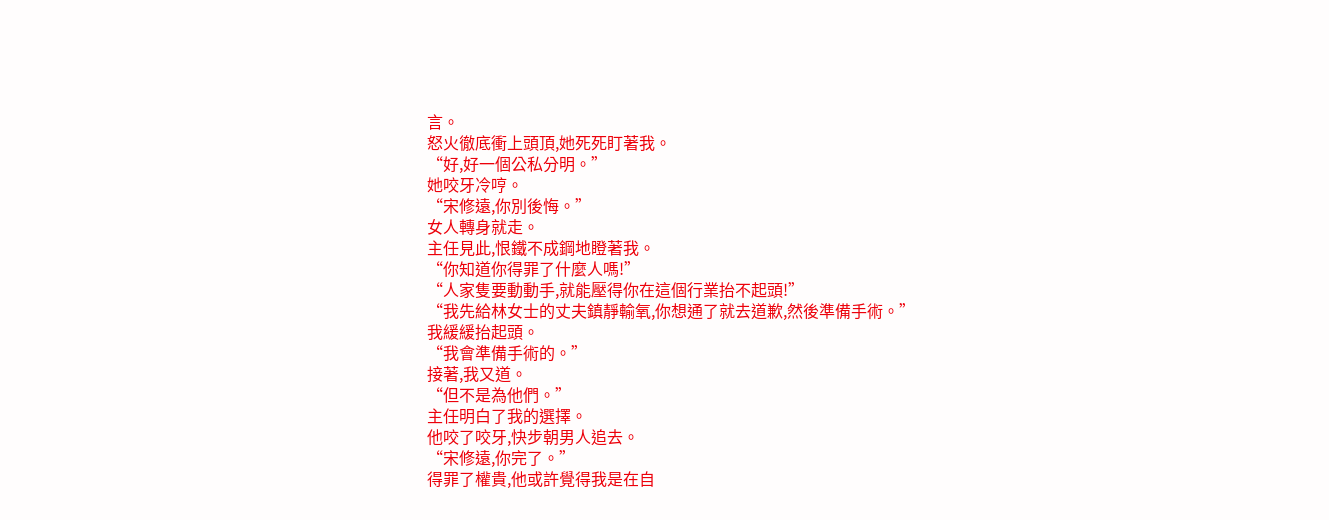言。
怒火徹底衝上頭頂,她死死盯著我。
“好,好一個公私分明。”
她咬牙冷哼。
“宋修遠,你別後悔。”
女人轉身就走。
主任見此,恨鐵不成鋼地瞪著我。
“你知道你得罪了什麼人嗎!”
“人家隻要動動手,就能壓得你在這個行業抬不起頭!”
“我先給林女士的丈夫鎮靜輸氧,你想通了就去道歉,然後準備手術。”
我緩緩抬起頭。
“我會準備手術的。”
接著,我又道。
“但不是為他們。”
主任明白了我的選擇。
他咬了咬牙,快步朝男人追去。
“宋修遠,你完了。”
得罪了權貴,他或許覺得我是在自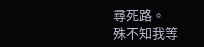尋死路。
殊不知我等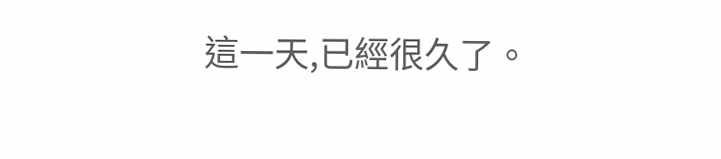這一天,已經很久了。